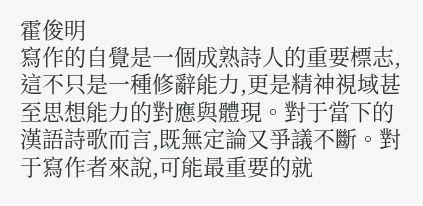霍俊明
寫作的自覺是一個成熟詩人的重要標志,這不只是一種修辭能力,更是精神視域甚至思想能力的對應與體現。對于當下的漢語詩歌而言,既無定論又爭議不斷。對于寫作者來說,可能最重要的就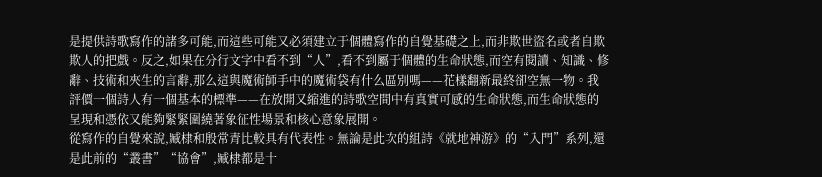是提供詩歌寫作的諸多可能,而這些可能又必須建立于個體寫作的自覺基礎之上,而非欺世盜名或者自欺欺人的把戲。反之,如果在分行文字中看不到“人”,看不到屬于個體的生命狀態,而空有閱讀、知識、修辭、技術和夾生的言辭,那么這與魔術師手中的魔術袋有什么區別嗎——花樣翻新最終卻空無一物。我評價一個詩人有一個基本的標準——在放開又縮進的詩歌空間中有真實可感的生命狀態,而生命狀態的呈現和憑依又能夠緊緊圍繞著象征性場景和核心意象展開。
從寫作的自覺來說,臧棣和殷常青比較具有代表性。無論是此次的組詩《就地神游》的“入門”系列,還是此前的“叢書”“協會”,臧棣都是十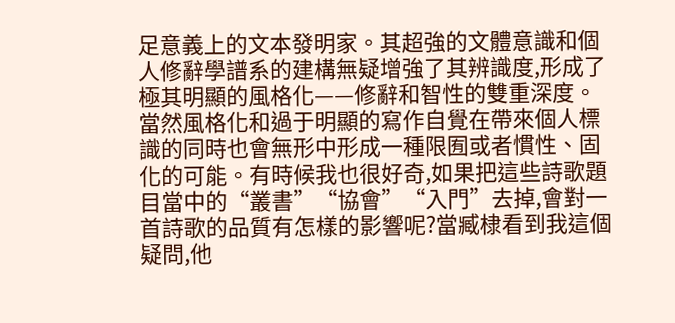足意義上的文本發明家。其超強的文體意識和個人修辭學譜系的建構無疑增強了其辨識度,形成了極其明顯的風格化——修辭和智性的雙重深度。當然風格化和過于明顯的寫作自覺在帶來個人標識的同時也會無形中形成一種限囿或者慣性、固化的可能。有時候我也很好奇,如果把這些詩歌題目當中的“叢書”“協會”“入門”去掉,會對一首詩歌的品質有怎樣的影響呢?當臧棣看到我這個疑問,他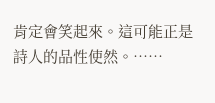肯定會笑起來。這可能正是詩人的品性使然。……